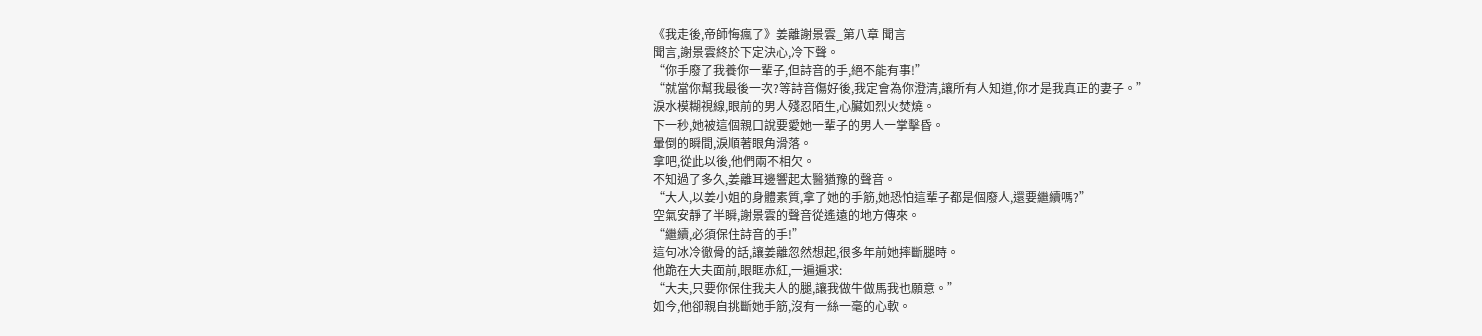《我走後,帝師悔瘋了》姜離謝景雲_第八章 聞言
聞言,謝景雲終於下定決心,冷下聲。
“你手廢了我養你一輩子,但詩音的手,絕不能有事!”
“就當你幫我最後一次?等詩音傷好後,我定會為你澄清,讓所有人知道,你才是我真正的妻子。”
淚水模糊視線,眼前的男人殘忍陌生,心臟如烈火焚燒。
下一秒,她被這個親口說要愛她一輩子的男人一掌擊昏。
暈倒的瞬間,淚順著眼角滑落。
拿吧,從此以後,他們兩不相欠。
不知過了多久,姜離耳邊響起太醫猶豫的聲音。
“大人,以姜小姐的身體素質,拿了她的手筋,她恐怕這輩子都是個廢人,還要繼續嗎?”
空氣安靜了半瞬,謝景雲的聲音從遙遠的地方傳來。
“繼續,必須保住詩音的手!”
這句冰冷徹骨的話,讓姜離忽然想起,很多年前她摔斷腿時。
他跪在大夫面前,眼眶赤紅,一遍遍求:
“大夫,只要你保住我夫人的腿,讓我做牛做馬我也願意。”
如今,他卻親自挑斷她手筋,沒有一絲一毫的心軟。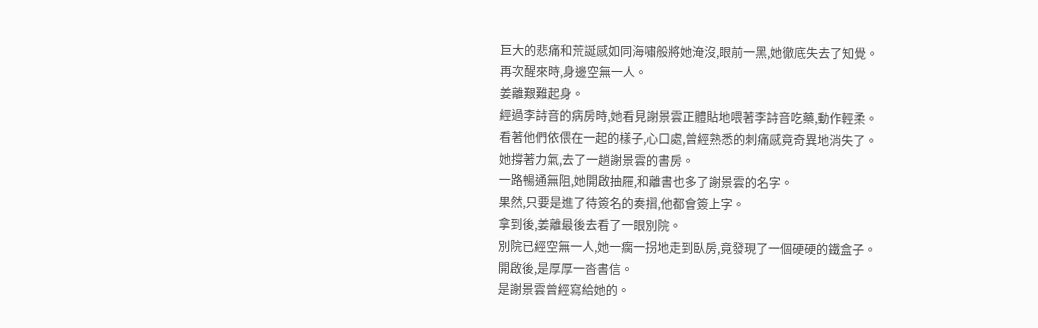巨大的悲痛和荒誕感如同海嘯般將她淹沒,眼前一黑,她徹底失去了知覺。
再次醒來時,身邊空無一人。
姜離艱難起身。
經過李詩音的病房時,她看見謝景雲正體貼地喂著李詩音吃藥,動作輕柔。
看著他們依偎在一起的樣子,心口處,曾經熟悉的刺痛感竟奇異地消失了。
她撐著力氣,去了一趟謝景雲的書房。
一路暢通無阻,她開啟抽屜,和離書也多了謝景雲的名字。
果然,只要是進了待簽名的奏摺,他都會簽上字。
拿到後,姜離最後去看了一眼別院。
別院已經空無一人,她一瘸一拐地走到臥房,竟發現了一個硬硬的鐵盒子。
開啟後,是厚厚一沓書信。
是謝景雲曾經寫給她的。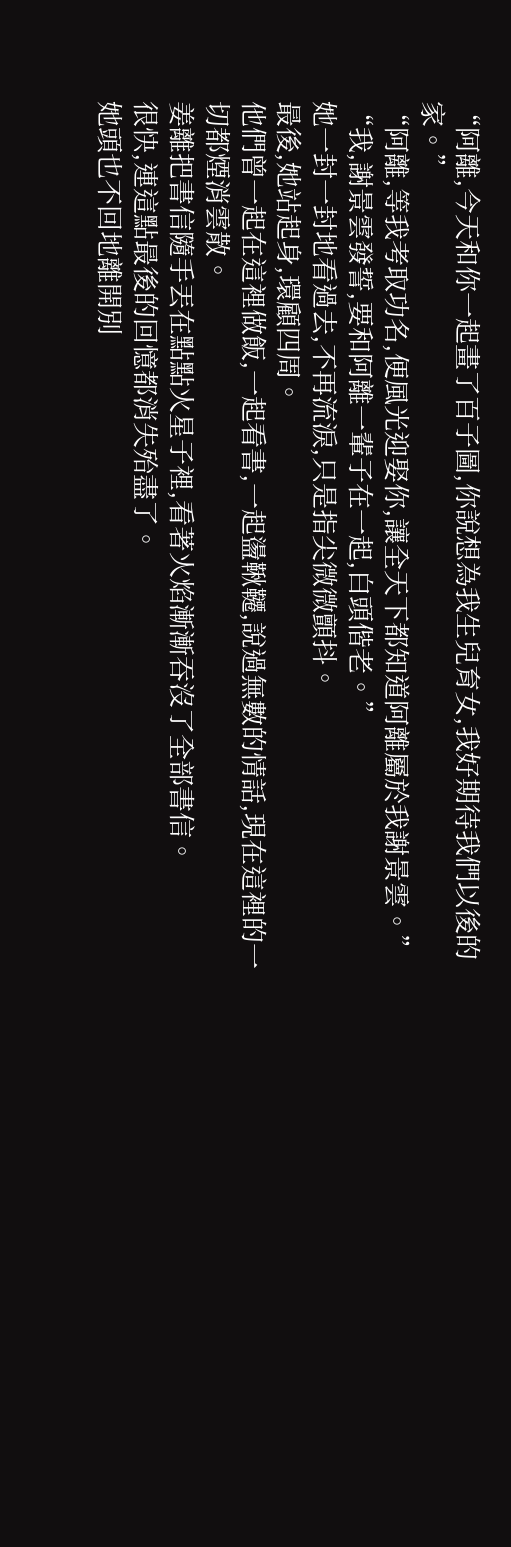“阿離,今天和你一起畫了百子圖,你說想為我生兒育女,我好期待我們以後的家。”
“阿離,等我考取功名,便風光迎娶你,讓全天下都知道阿離屬於我謝景雲。”
“我,謝景雲發誓,要和阿離一輩子在一起,白頭偕老。”
她一封一封地看過去,不再流淚,只是指尖微微顫抖。
最後,她站起身,環顧四周。
他們曾一起在這裡做飯,一起看書,一起盪鞦韆,說過無數的情話,現在這裡的一切都煙消雲散。
姜離把書信隨手丟在點點火星子裡,看著火焰漸漸吞沒了全部書信。
很快,連這點最後的回憶都消失殆盡了。
她頭也不回地離開別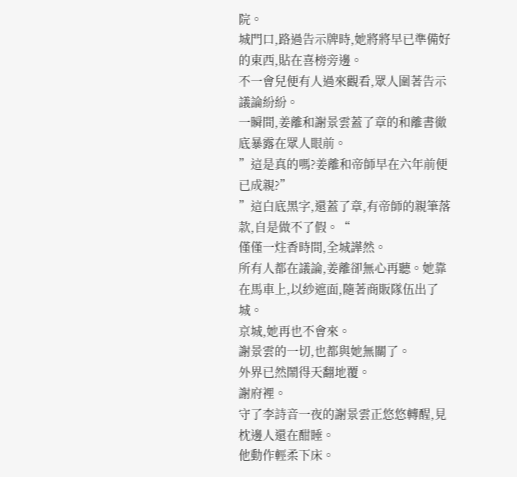院。
城門口,路過告示牌時,她將將早已準備好的東西,貼在喜榜旁邊。
不一會兒便有人過來觀看,眾人圍著告示議論紛紛。
一瞬間,姜離和謝景雲蓋了章的和離書徹底暴露在眾人眼前。
”這是真的嗎?姜離和帝師早在六年前便已成親?”
”這白底黑字,還蓋了章,有帝師的親筆落款,自是做不了假。“
僅僅一炷香時間,全城譁然。
所有人都在議論,姜離卻無心再聽。她靠在馬車上,以紗遮面,隨著商販隊伍出了城。
京城,她再也不會來。
謝景雲的一切,也都與她無關了。
外界已然鬧得天翻地覆。
謝府裡。
守了李詩音一夜的謝景雲正悠悠轉醒,見枕邊人還在酣睡。
他動作輕柔下床。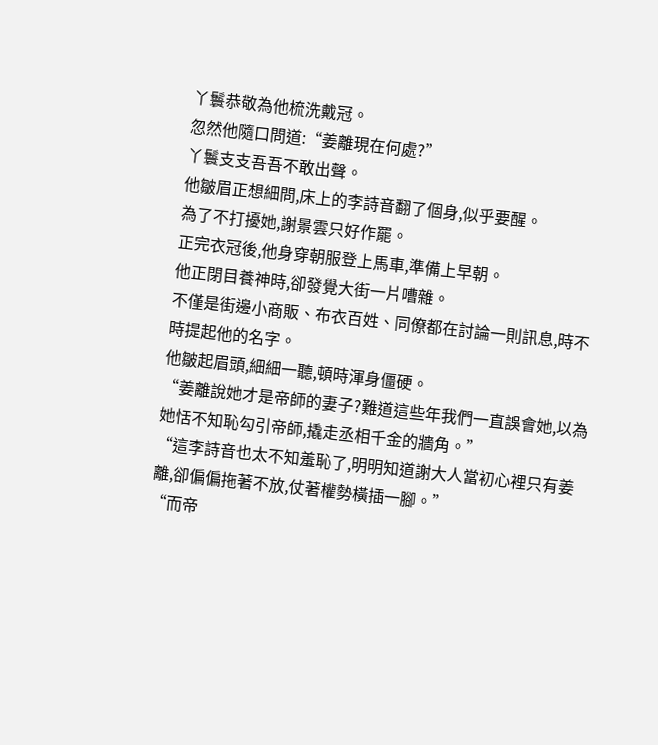丫鬟恭敬為他梳洗戴冠。
忽然他隨口問道:“姜離現在何處?”
丫鬟支支吾吾不敢出聲。
他皺眉正想細問,床上的李詩音翻了個身,似乎要醒。
為了不打擾她,謝景雲只好作罷。
正完衣冠後,他身穿朝服登上馬車,準備上早朝。
他正閉目養神時,卻發覺大街一片嘈雜。
不僅是街邊小商販、布衣百姓、同僚都在討論一則訊息,時不時提起他的名字。
他皺起眉頭,細細一聽,頓時渾身僵硬。
“姜離說她才是帝師的妻子?難道這些年我們一直誤會她,以為她恬不知恥勾引帝師,撬走丞相千金的牆角。”
“這李詩音也太不知羞恥了,明明知道謝大人當初心裡只有姜離,卻偏偏拖著不放,仗著權勢橫插一腳。”
“而帝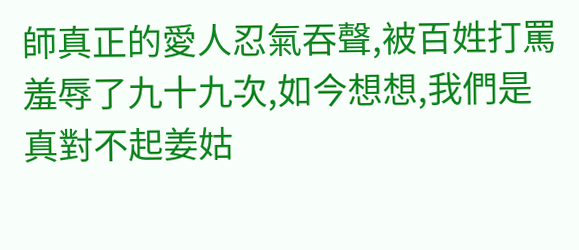師真正的愛人忍氣吞聲,被百姓打罵羞辱了九十九次,如今想想,我們是真對不起姜姑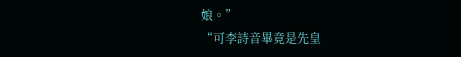娘。”
“可李詩音畢竟是先皇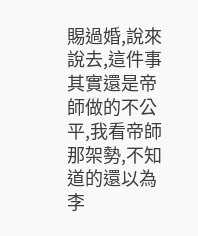賜過婚,說來說去,這件事其實還是帝師做的不公平,我看帝師那架勢,不知道的還以為李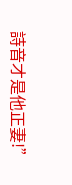詩音才是他正妻!”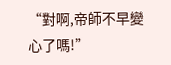“對啊,帝師不早變心了嗎!”